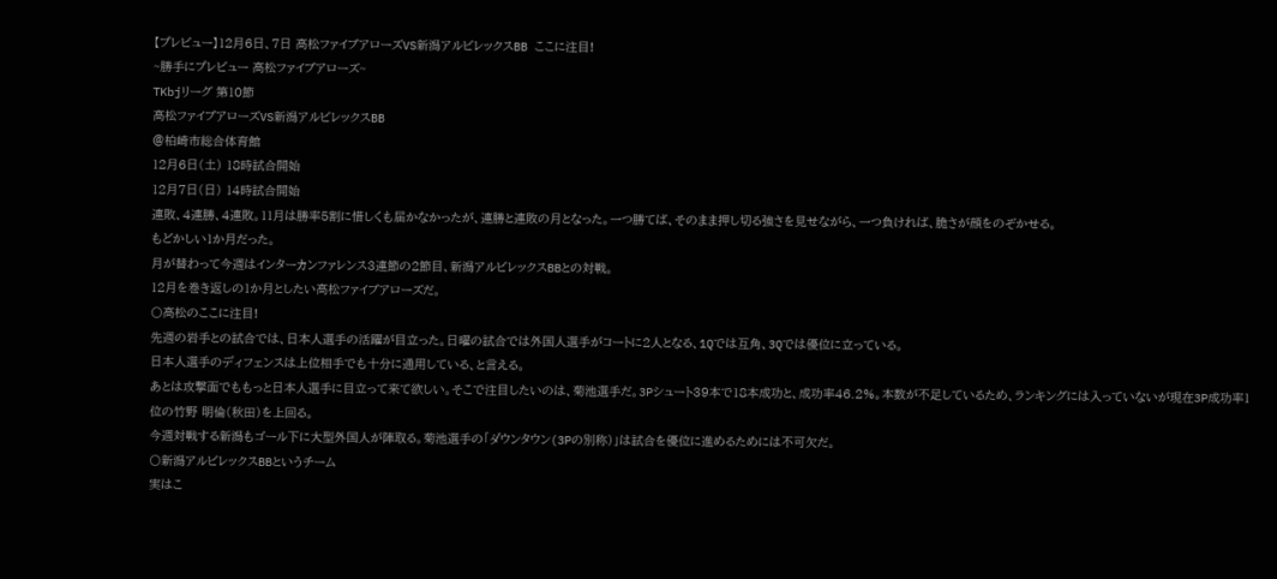【プレビュー】12月6日、7日 高松ファイブアローズVS新潟アルビレックスBB ここに注目!
~勝手にプレビュー 高松ファイブアローズ~
TKbjリーグ 第10節
高松ファイブアローズVS新潟アルビレックスBB
@柏崎市総合体育館
12月6日(土) 18時試合開始
12月7日(日) 14時試合開始
連敗、4連勝、4連敗。11月は勝率5割に惜しくも届かなかったが、連勝と連敗の月となった。一つ勝てば、そのまま押し切る強さを見せながら、一つ負ければ、脆さが顔をのぞかせる。
もどかしい1か月だった。
月が替わって今週はインターカンファレンス3連節の2節目、新潟アルビレックスBBとの対戦。
12月を巻き返しの1か月としたい高松ファイブアローズだ。
〇高松のここに注目!
先週の岩手との試合では、日本人選手の活躍が目立った。日曜の試合では外国人選手がコートに2人となる、1Qでは互角、3Qでは優位に立っている。
日本人選手のディフェンスは上位相手でも十分に通用している、と言える。
あとは攻撃面でももっと日本人選手に目立って来て欲しい。そこで注目したいのは、菊池選手だ。3Pシュート39本で18本成功と、成功率46.2%。本数が不足しているため、ランキングには入っていないが現在3P成功率1位の竹野 明倫(秋田)を上回る。
今週対戦する新潟もゴール下に大型外国人が陣取る。菊池選手の「ダウンタウン(3Pの別称)」は試合を優位に進めるためには不可欠だ。
〇新潟アルビレックスBBというチーム
実はこ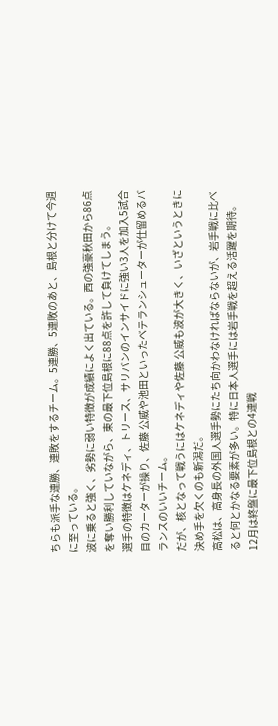ちらも派手な連勝、連敗をするチーム。5連勝、5連敗のあと、島根と分けて今週に至っている。
波に乗ると強く、劣勢に弱い特徴が成績によく出ている。西の強豪秋田から86点を奪い勝利していながら、東の最下位島根に88点を許して負けてしまう。
選手の特徴はケネディ、トリース、サリバンのインサイドに強い3人を加入5試合目のカーターが操り、佐藤 公威や池田といったベテランシューターが仕留めるバランスのいいチーム。
だが、核となって戦うにはケネディや佐藤 公威も波が大きく、いざというときに決め手を欠くのも新潟だ。
高松は、高身長の外国人選手勢にたち向かわなければならないが、岩手戦に比べると何とかなる要素が多い。特に日本人選手には岩手戦を超える活躍を期待。
12月は終盤に最下位島根との4連戦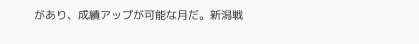があり、成績アップが可能な月だ。新潟戦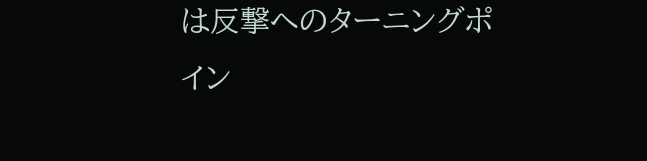は反撃へのターニングポイン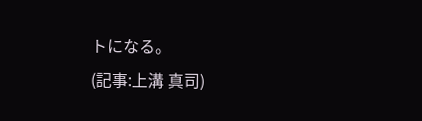トになる。
(記事:上溝 真司)